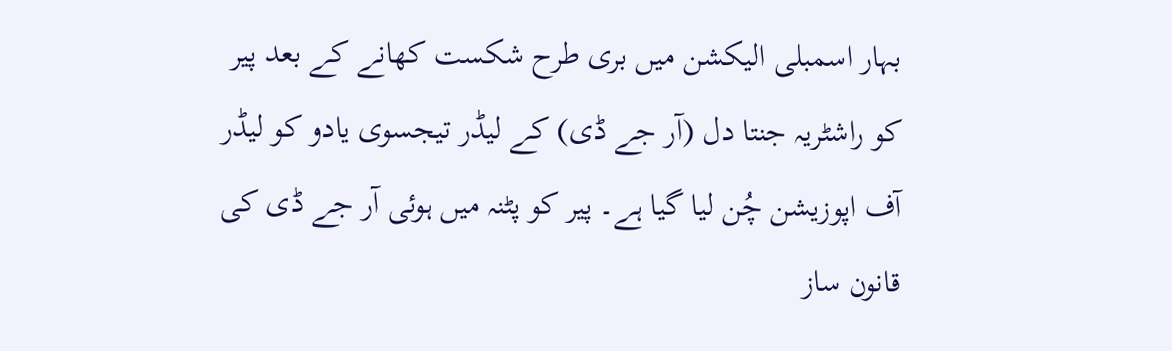بہار اسمبلی الیکشن میں بری طرح شکست کھانے کے بعد پیر کو راشٹریہ جنتا دل (آر جے ڈی) کے لیڈر تیجسوی یادو کو لیڈر آف اپوزیشن چُن لیا گیا ہے۔ پیر کو پٹنہ میں ہوئی آر جے ڈی کی قانون ساز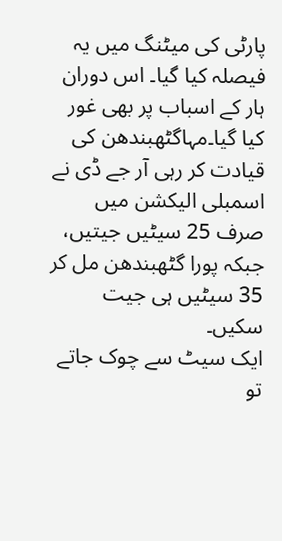پارٹی کی میٹنگ میں یہ فیصلہ کیا گیا۔ اس دوران ہار کے اسباب پر بھی غور کیا گیا۔مہاگٹھبندھن کی قیادت کر رہی آر جے ڈی نے اسمبلی الیکشن میں صرف 25 سیٹیں جیتیں، جبکہ پورا گٹھبندھن مل کر 35 سیٹیں ہی جیت سکیں۔
ایک سیٹ سے چوک جاتے تو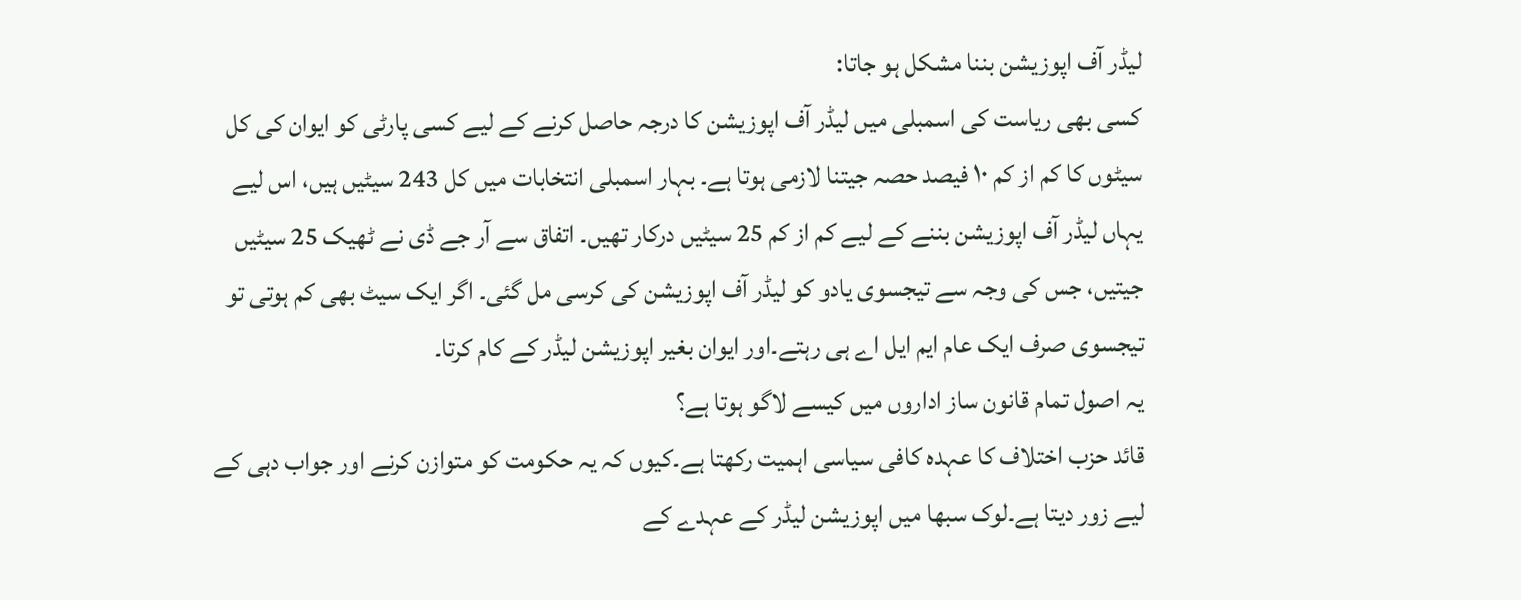لیڈر آف اپوزیشن بننا مشکل ہو جاتا:
کسی بھی ریاست کی اسمبلی میں لیڈر آف اپوزیشن کا درجہ حاصل کرنے کے لیے کسی پارٹی کو ایوان کی کل سیٹوں کا کم از کم ۱۰ فیصد حصہ جیتنا لازمی ہوتا ہے۔ بہار اسمبلی انتخابات میں کل 243 سیٹیں ہیں، اس لیے یہاں لیڈر آف اپوزیشن بننے کے لیے کم از کم 25 سیٹیں درکار تھیں۔ اتفاق سے آر جے ڈی نے ٹھیک 25 سیٹیں جیتیں، جس کی وجہ سے تیجسوی یادو کو لیڈر آف اپوزیشن کی کرسی مل گئی۔ اگر ایک سیٹ بھی کم ہوتی تو تیجسوی صرف ایک عام ایم ایل اے ہی رہتے۔اور ایوان بغیر اپوزیشن لیڈر کے کام کرتا۔
یہ اصول تمام قانون ساز اداروں میں کیسے لاگو ہوتا ہے؟
قائد حزب اختلاف کا عہدہ کافی سیاسی اہمیت رکھتا ہے۔کیوں کہ یہ حکومت کو متوازن کرنے اور جواب دہی کے لیے زور دیتا ہے۔لوک سبھا میں اپوزیشن لیڈر کے عہدے کے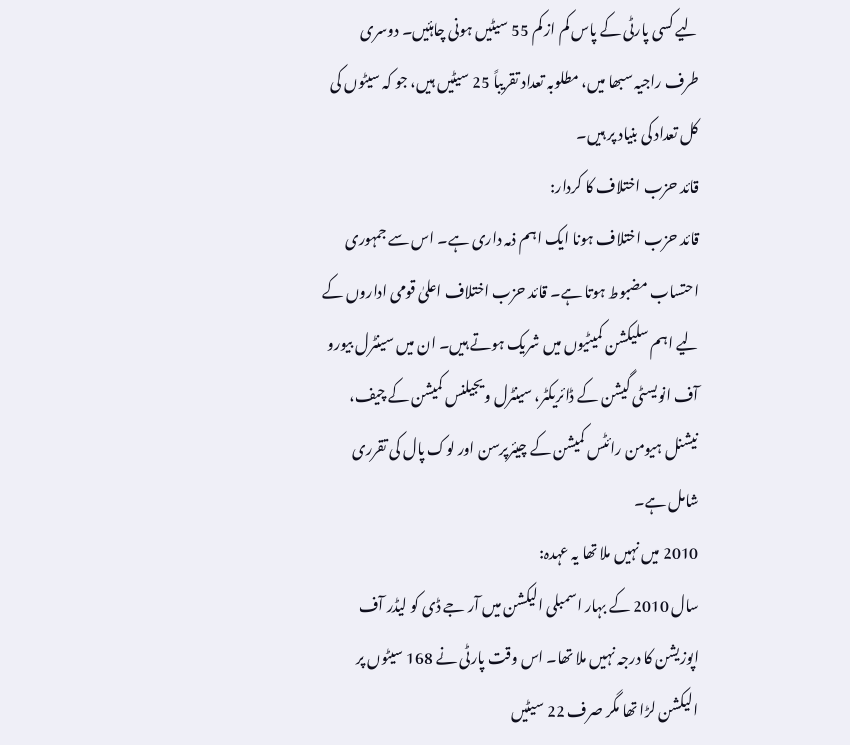لیے کسی پارٹی کے پاس کم از کم 55 سیٹیں ہونی چاہئیں۔ دوسری طرف راجیہ سبھا میں، مطلوبہ تعداد تقریباً 25 سیٹیں ہیں، جو کہ سیٹوں کی کل تعداد کی بنیاد پر ہیں۔
قائد حزب اختلاف کا کردار:
قائد حزب اختلاف ہونا ایک اہم ذمہ داری ہے۔ اس سے جمہوری احتساب مضبوط ہوتا ہے۔ قائد حزب اختلاف اعلیٰ قومی اداروں کے لیے اہم سلیکشن کمیٹیوں میں شریک ہوتے ہیں۔ ان میں سینٹرل بیورو آف انویسٹی گیشن کے ڈائریکٹر، سینٹرل ویجیلنس کمیشن کے چیف، نیشنل ہیومن رائٹس کمیشن کے چیئرپرسن اور لوک پال کی تقرری شامل ہے۔
2010 میں نہیں ملا تھا یہ عہدہ:
سال 2010 کے بہار اسمبلی الیکشن میں آر جے ڈی کو لیڈر آف اپوزیشن کا درجہ نہیں ملا تھا۔ اس وقت پارٹی نے 168 سیٹوں پر الیکشن لڑا تھا مگر صرف 22 سیٹیں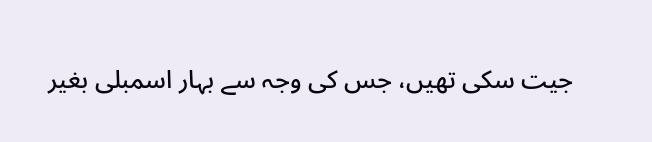جیت سکی تھیں، جس کی وجہ سے بہار اسمبلی بغیر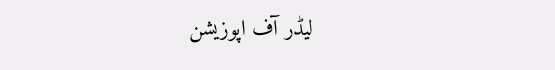لیڈر آف اپوزیشن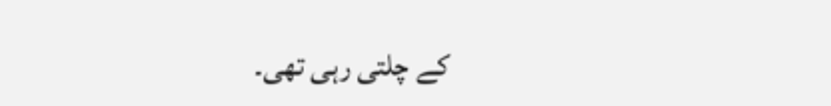کے چلتی رہی تھی۔